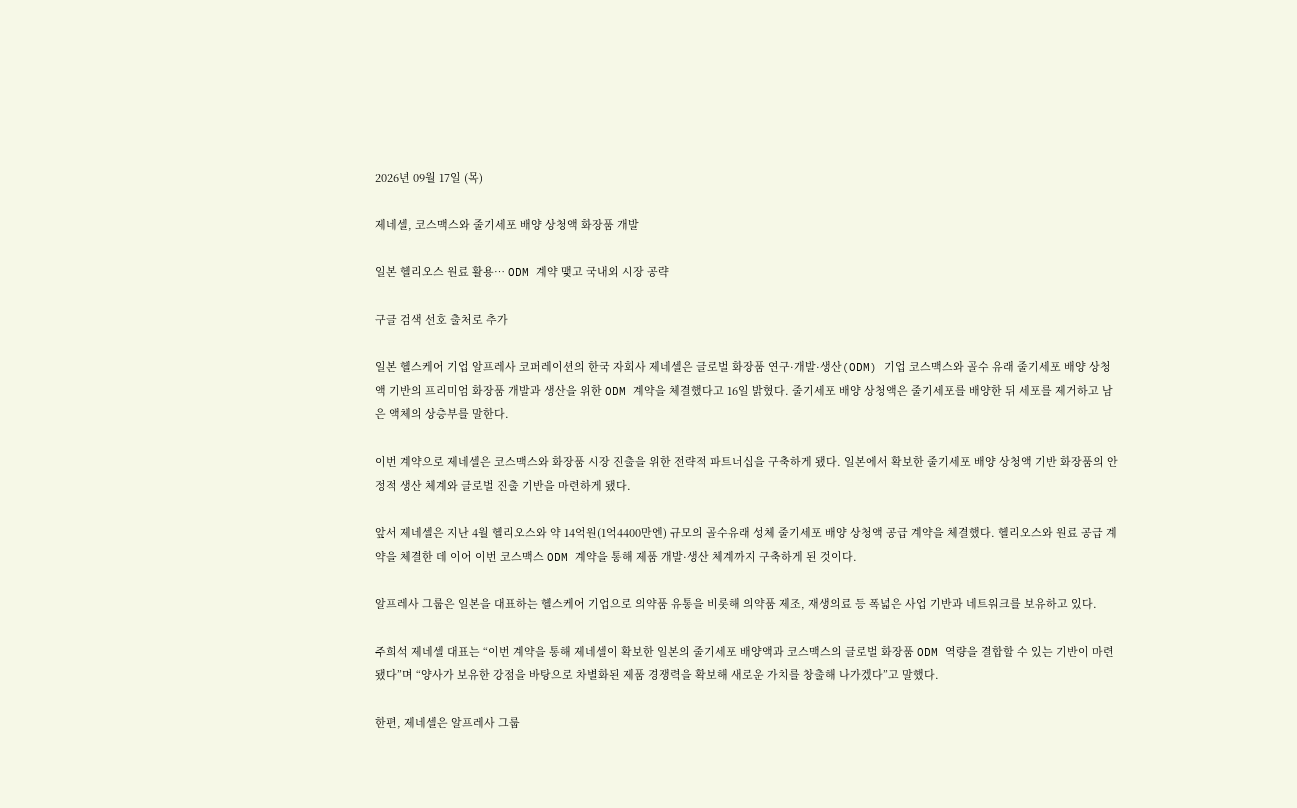2026년 09월 17일 (목)

제네셀, 코스맥스와 줄기세포 배양 상청액 화장품 개발

일본 헬리오스 원료 활용… ODM 계약 맺고 국내외 시장 공략

구글 검색 선호 출처로 추가

일본 헬스케어 기업 알프레사 코퍼레이션의 한국 자회사 제네셀은 글로벌 화장품 연구·개발·생산(ODM) 기업 코스맥스와 골수 유래 줄기세포 배양 상청액 기반의 프리미엄 화장품 개발과 생산을 위한 ODM 계약을 체결했다고 16일 밝혔다. 줄기세포 배양 상청액은 줄기세포를 배양한 뒤 세포를 제거하고 남은 액체의 상층부를 말한다.

이번 계약으로 제네셀은 코스맥스와 화장품 시장 진출을 위한 전략적 파트너십을 구축하게 됐다. 일본에서 확보한 줄기세포 배양 상청액 기반 화장품의 안정적 생산 체계와 글로벌 진출 기반을 마련하게 됐다.

앞서 제네셀은 지난 4월 헬리오스와 약 14억원(1억4400만엔) 규모의 골수유래 성체 줄기세포 배양 상청액 공급 계약을 체결했다. 헬리오스와 원료 공급 계약을 체결한 데 이어 이번 코스맥스 ODM 계약을 통해 제품 개발·생산 체계까지 구축하게 된 것이다.

알프레사 그룹은 일본을 대표하는 헬스케어 기업으로 의약품 유통을 비롯해 의약품 제조, 재생의료 등 폭넓은 사업 기반과 네트워크를 보유하고 있다.

주희석 제네셀 대표는 “이번 계약을 통해 제네셀이 확보한 일본의 줄기세포 배양액과 코스맥스의 글로벌 화장품 ODM 역량을 결합할 수 있는 기반이 마련됐다”며 “양사가 보유한 강점을 바탕으로 차별화된 제품 경쟁력을 확보해 새로운 가치를 창출해 나가겠다”고 말했다.

한편, 제네셀은 알프레사 그룹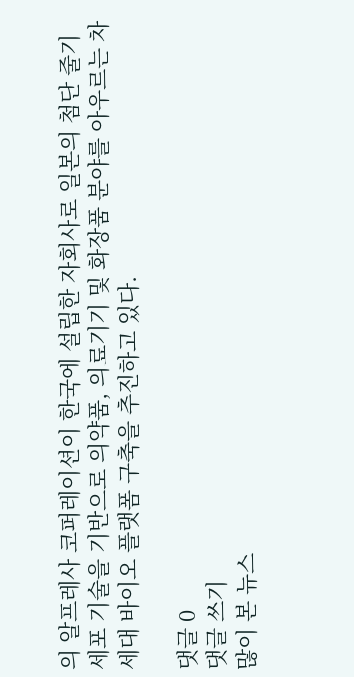의 알프레사 코퍼레이션이 한국에 설립한 자회사로 일본의 첨단 줄기세포 기술을 기반으로 의약품, 의료기기 및 화장품 분야를 아우르는 차세대 바이오 플랫폼 구축을 추진하고 있다.

댓글 0
댓글 쓰기
많이 본 뉴스